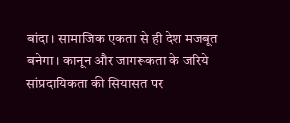बांदा। सामाजिक एकता से ही देश मजबूत बनेगा। कानून और जागरूकता के जरिये सांप्रदायिकता की सियासत पर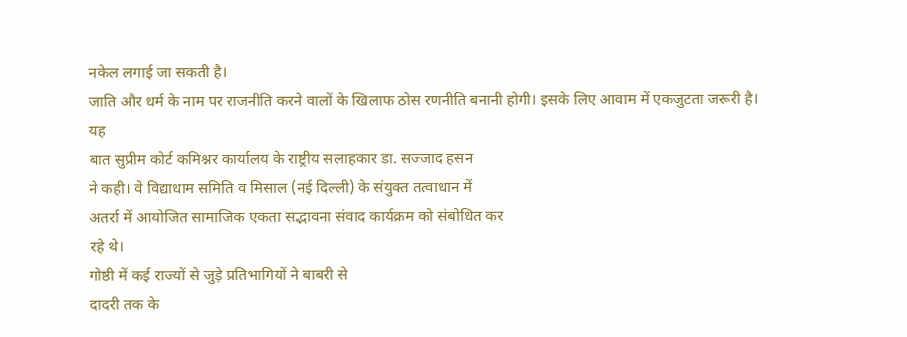नकेल लगाई जा सकती है।
जाति और धर्म के नाम पर राजनीति करने वालों के खिलाफ ठोस रणनीति बनानी होगी। इसके लिए आवाम में एकजुटता जरूरी है।
यह
बात सुप्रीम कोर्ट कमिश्नर कार्यालय के राष्ट्रीय सलाहकार डा. सज्जाद हसन
ने कही। वे विद्याधाम समिति व मिसाल (नई दिल्ली) के संयुक्त तत्वाधान में
अतर्रा में आयोजित सामाजिक एकता सद्भावना संवाद कार्यक्रम को संबोधित कर
रहे थे।
गोष्ठी में कई राज्यों से जुड़े प्रतिभागियों ने बाबरी से
दादरी तक के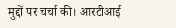मुद्दों पर चर्चा की। आरटीआई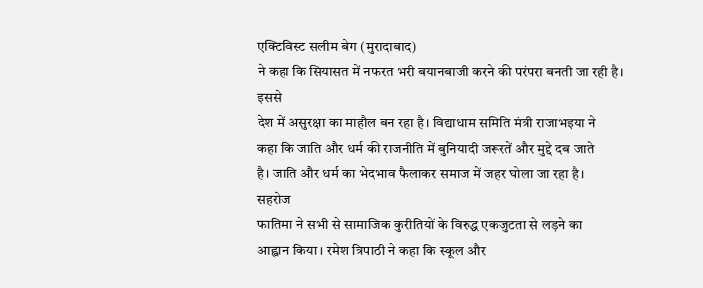एक्टिविस्ट सलीम बेग (मुरादाबाद)
ने कहा कि सियासत में नफरत भरी बयानबाजी करने की परंपरा बनती जा रही है।
इससे
देश में असुरक्षा का माहौल बन रहा है। विद्याधाम समिति मंत्री राजाभइया ने
कहा कि जाति और धर्म की राजनीति में बुनियादी जरूरतें और मुद्दे दब जाते
है। जाति और धर्म का भेदभाव फैलाकर समाज में जहर घोला जा रहा है।
सहरोज
फातिमा ने सभी से सामाजिक कुरीतियों के विरुद्ध एकजुटता से लड़ने का
आह्वान किया। रमेश त्रिपाठी ने कहा कि स्कूल और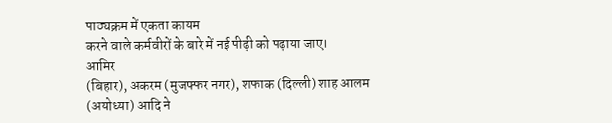पाठ्यक्रम में एकता कायम
करने वाले कर्मवीरों के बारे में नई पीढ़ी को पढ़ाया जाए।
आमिर
(बिहार), अकरम (मुजफ्फर नगर), शफाक (दिल्ली) शाह आलम (अयोध्या) आदि ने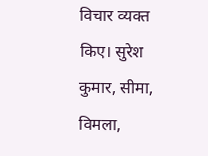विचार व्यक्त किए। सुरेश कुमार, सीमा, विमला,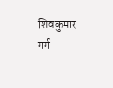शिवकुमार गर्ग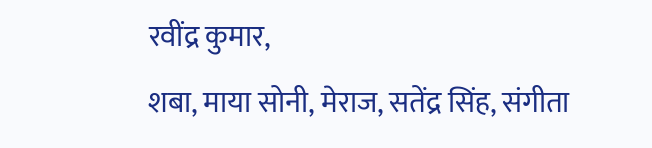रवींद्र कुमार,
शबा, माया सोनी, मेराज, सतेंद्र सिंह, संगीता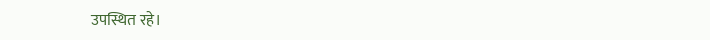उपस्थित रहे।